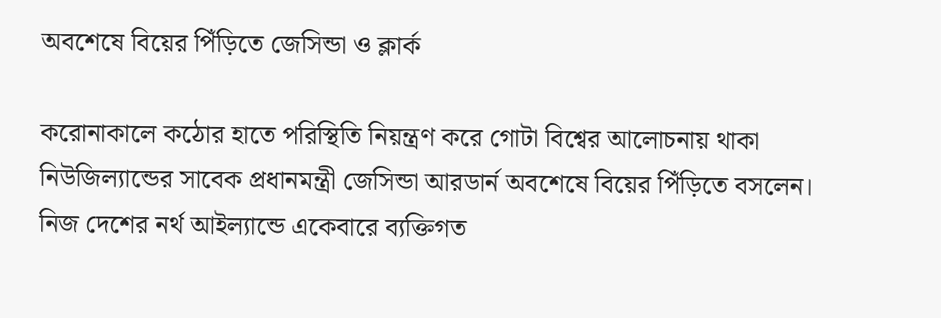অবশেষে বিয়ের পিঁড়িতে জেসিন্ডা ও ক্লার্ক

করোনাকালে কঠোর হাতে পরিস্থিতি নিয়ন্ত্রণ করে গোটা বিশ্বের আলোচনায় থাকা নিউজিল্যান্ডের সাবেক প্রধানমন্ত্রী জেসিন্ডা আরডার্ন অবশেষে বিয়ের পিঁড়িতে বসলেন। নিজ দেশের নর্থ আইল্যান্ডে একেবারে ব্যক্তিগত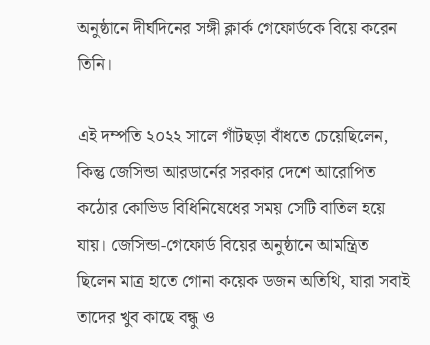অনুষ্ঠানে দীর্ঘদিনের সঙ্গী ক্লার্ক গেফোর্ডকে বিয়ে করেন তিনি।

এই দম্পতি ২০২২ সালে গাঁটছড়া বাঁধতে চেয়েছিলেন, কিন্তু জেসিন্ডা আরডার্নের সরকার দেশে আরোপিত কঠোর কোভিড বিধিনিষেধের সময় সেটি বাতিল হয়ে যায়। জেসিন্ডা-গেফোর্ড বিয়ের অনুষ্ঠানে আমন্ত্রিত ছিলেন মাত্র হাতে গোনা কয়েক ডজন অতিথি, যারা সবাই তাদের খুব কাছে বন্ধু ও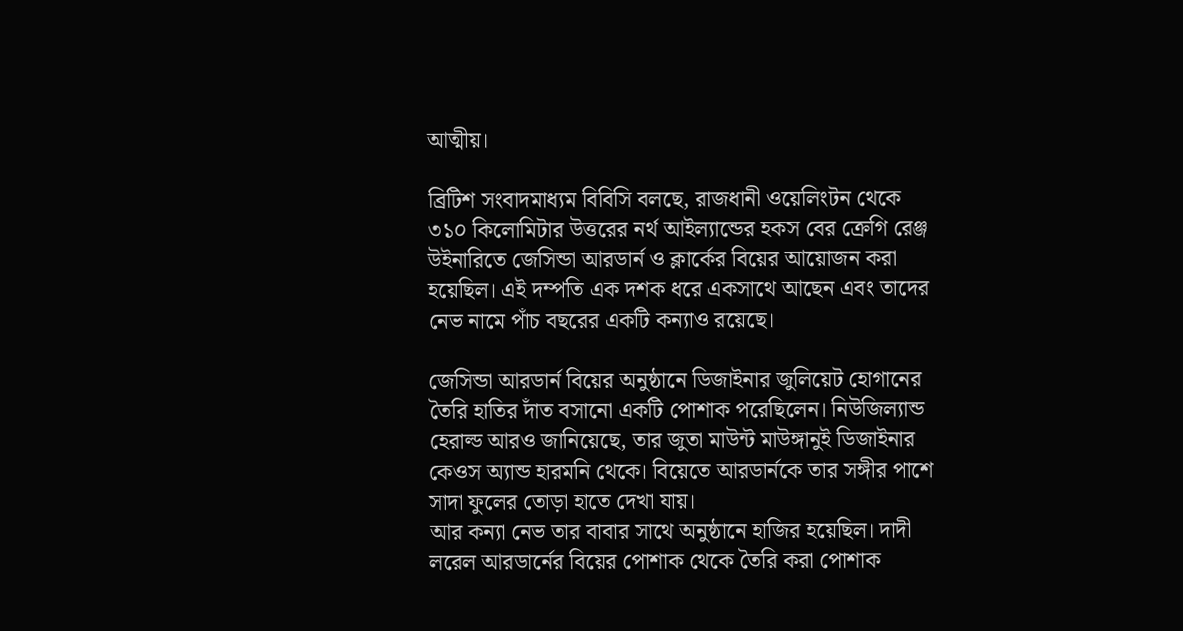আত্মীয়।

ব্রিটিশ সংবাদমাধ্যম বিবিসি বলছে, রাজধানী ওয়েলিংটন থেকে ৩১০ কিলোমিটার উত্তরের নর্থ আইল্যান্ডের হকস বের ক্রেগি রেঞ্জ উইনারিতে জেসিন্ডা আরডার্ন ও ক্লার্কের বিয়ের আয়োজন করা হয়েছিল। এই দম্পতি এক দশক ধরে একসাথে আছেন এবং তাদের নেভ নামে পাঁচ বছরের একটি কন্যাও রয়েছে।

জেসিন্ডা আরডার্ন বিয়ের অনুষ্ঠানে ডিজাইনার জুলিয়েট হোগানের তৈরি হাতির দাঁত বসানো একটি পোশাক পরেছিলেন। নিউজিল্যান্ড হেরাল্ড আরও জানিয়েছে, তার জুতা মাউন্ট মাউঙ্গানুই ডিজাইনার কেওস অ্যান্ড হারমনি থেকে। বিয়েতে আরডার্নকে তার সঙ্গীর পাশে সাদা ফুলের তোড়া হাতে দেখা যায়।
আর কন্যা নেভ তার বাবার সাথে অনুষ্ঠানে হাজির হয়েছিল। দাদী লরেল আরডার্নের বিয়ের পোশাক থেকে তৈরি করা পোশাক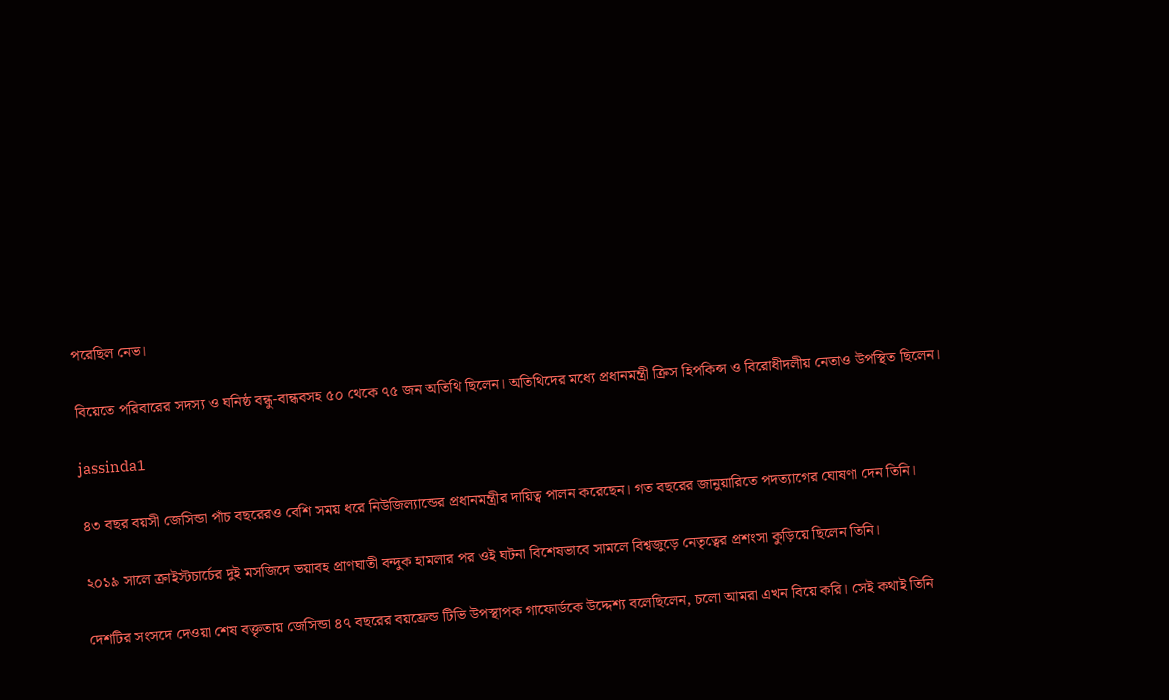পরেছিল নেভ।

বিয়েতে পরিবারের সদস্য ও ঘনিষ্ঠ বন্ধু-বান্ধবসহ ৫০ থেকে ৭৫ জন অতিথি ছিলেন। অতিথিদের মধ্যে প্রধানমন্ত্রী ক্রিস হিপকিন্স ও বিরোধীদলীয় নেতাও উপস্থিত ছিলেন।

jassinda1

৪৩ বছর বয়সী জেসিন্ডা পাঁচ বছরেরও বেশি সময় ধরে নিউজিল্যান্ডের প্রধানমন্ত্রীর দায়িত্ব পালন করেছেন। গত বছরের জানুয়ারিতে পদত্যাগের ঘোষণা দেন তিনি।

২০১৯ সালে ক্রাইস্টচার্চের দুই মসজিদে ভয়াবহ প্রাণঘাতী বন্দুক হামলার পর ওই ঘটনা বিশেষভাবে সামলে বিশ্বজুড়ে নেতৃত্বের প্রশংসা কুড়িয়ে ছিলেন তিনি।

দেশটির সংসদে দেওয়া শেষ বক্তৃতায় জেসিন্ডা ৪৭ বছরের বয়ফ্রেন্ড টিভি উপস্থাপক গাফোর্ডকে উদ্দেশ্য বলেছিলেন, চলো আমরা এখন বিয়ে করি। সেই কথাই তিনি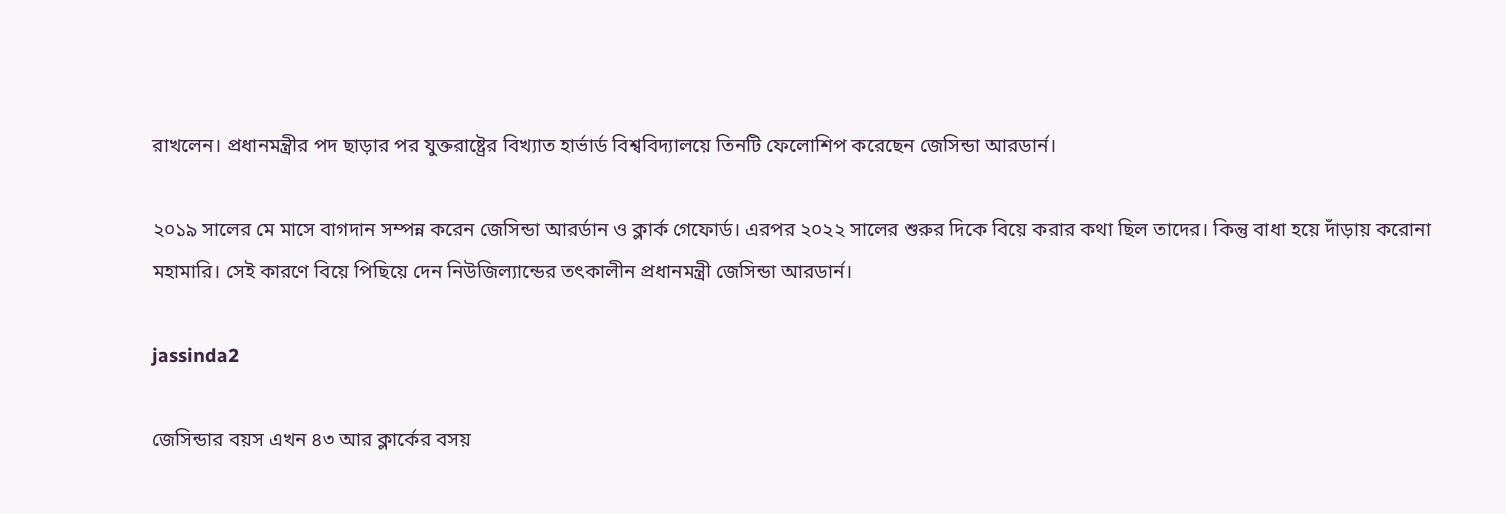রাখলেন। প্রধানমন্ত্রীর পদ ছাড়ার পর যুক্তরাষ্ট্রের বিখ্যাত হার্ভার্ড বিশ্ববিদ্যালয়ে তিনটি ফেলোশিপ করেছেন জেসিন্ডা আরডার্ন।

২০১৯ সালের মে মাসে বাগদান সম্পন্ন করেন জেসিন্ডা আরর্ডান ও ক্লার্ক গেফোর্ড। এরপর ২০২২ সালের শুরুর দিকে বিয়ে করার কথা ছিল তাদের। কিন্তু বাধা হয়ে দাঁড়ায় করোনা মহামারি। সেই কারণে বিয়ে পিছিয়ে দেন নিউজিল্যান্ডের তৎকালীন প্রধানমন্ত্রী জেসিন্ডা আরডার্ন।

jassinda2

জেসিন্ডার বয়স এখন ৪৩ আর ক্লার্কের বসয়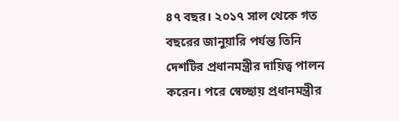৪৭ বছর। ২০১৭ সাল থেকে গত বছরের জানুয়ারি পর্যন্ত তিনি দেশটির প্রধানমন্ত্রীর দায়িত্ব পালন করেন। পরে স্বেচ্ছায় প্রধানমন্ত্রীর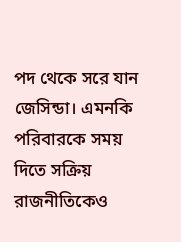পদ থেকে সরে যান জেসিন্ডা। এমনকি পরিবারকে সময় দিতে সক্রিয় রাজনীতিকেও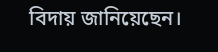বিদায় জানিয়েছেন।